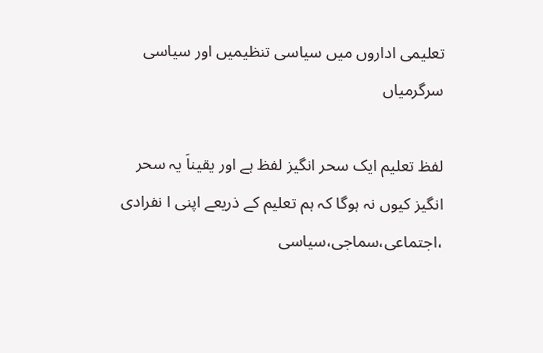تعلیمی اداروں میں سیاسی تنظیمیں اور سیاسی سرگرمیاں

لفظ تعلیم ایک سحر انگیز لفظ ہے اور یقیناَ یہ سحر انگیز کیوں نہ ہوگا کہ ہم تعلیم کے ذریعے اپنی ا نفرادی ،اجتماعی،سماجی،سیاسی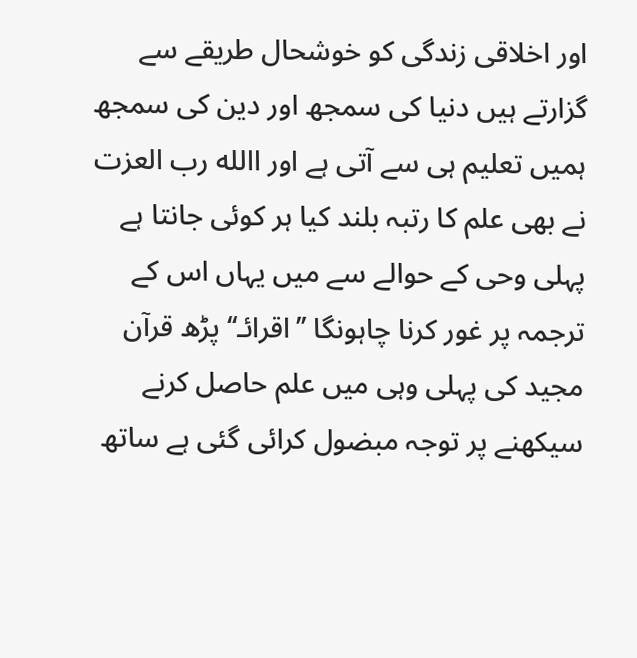اور اخلاقی زندگی کو خوشحال طریقے سے گزارتے ہیں دنیا کی سمجھ اور دین کی سمجھ ہمیں تعلیم ہی سے آتی ہے اور االله رب العزت نے بھی علم کا رتبہ بلند کیا ہر کوئی جانتا ہے پہلی وحی کے حوالے سے میں یہاں اس کے ترجمہ پر غور کرنا چاہونگا ’’اقرائـ‘‘ پڑھ قرآن مجید کی پہلی وہی میں علم حاصل کرنے سیکھنے پر توجہ مبضول کرائی گئی ہے ساتھ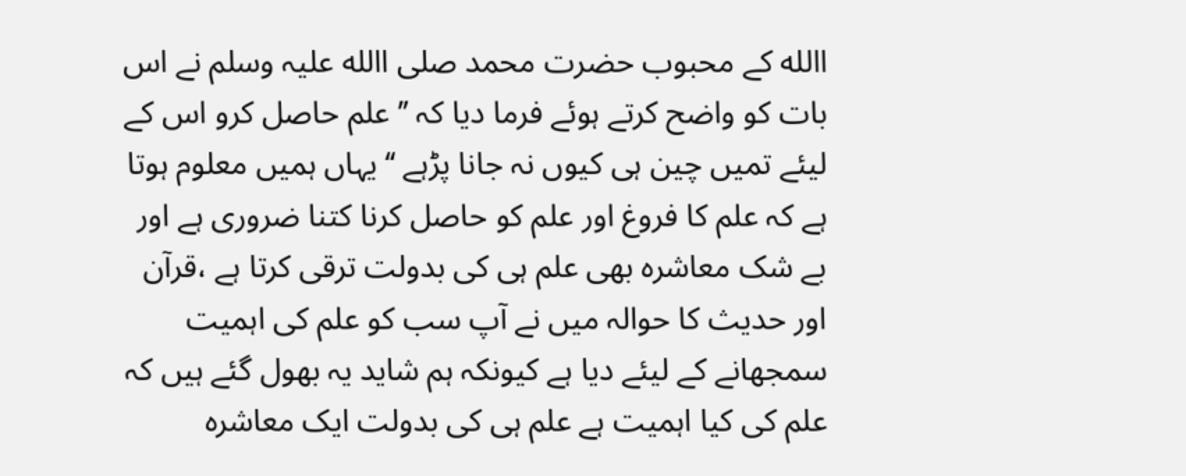االله کے محبوب حضرت محمد صلی االله علیہ وسلم نے اس بات کو واضح کرتے ہوئے فرما دیا کہ ’’علم حاصل کرو اس کے لیئے تمیں چین ہی کیوں نہ جانا پڑہے ‘‘ یہاں ہمیں معلوم ہوتا ہے کہ علم کا فروغ اور علم کو حاصل کرنا کتنا ضروری ہے اور بے شک معاشرہ بھی علم ہی کی بدولت ترقی کرتا ہے ،قرآن اور حدیث کا حوالہ میں نے آپ سب کو علم کی اہمیت سمجھانے کے لیئے دیا ہے کیونکہ ہم شاید یہ بھول گئے ہیں کہ علم کی کیا اہمیت ہے علم ہی کی بدولت ایک معاشرہ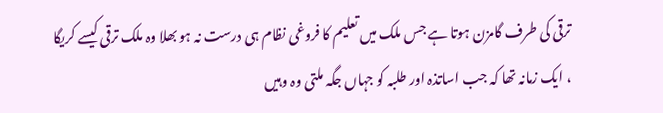ترقی کی طرف گامزن ہوتا ہے جس ملک میں تعلیم کا فروغی نظام ہی درست نہ ہو بھلا وہ ملک ترقی کیسے کریگا ، ایک زمانہ تھا کہ جب اساتذہ اور طلبہ کو جہاں جگہ ملتی وہ وہیں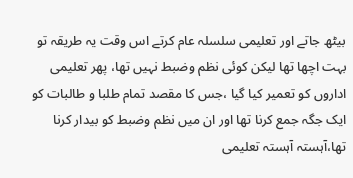بیٹھ جاتے اور تعلیمی سلسلہ عام کرتے اس وقت یہ طریقہ تو بہت اچھا تھا لیکن کوئی نظم وضبط نہیں تھا، پھر تعلیمی اداروں کو تعمیر کیا گیا ،جس کا مقصد تمام طلبا و طالبات کو ایک جگہ جمع کرنا تھا اور ان میں نظم وضبط کو بیدار کرنا تھا،آہستہ آہستہ تعلیمی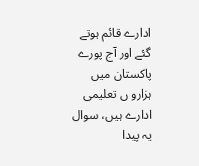ادارے قائم ہوتے گئے اور آج پورے پاکستان میں ہزارو ں تعلیمی ادارے ہیں، سوال یہ پیدا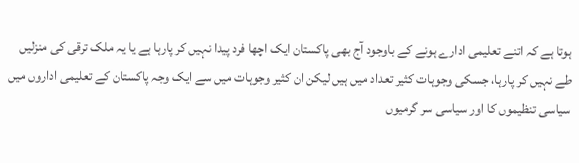ہوتا ہے کہ اتنے تعلیمی ادارے ہونے کے باوجود آج بھی پاکستان ایک اچھا فرد پیدا نہیں کر پارہا ہے یا یہ ملک ترقی کی منزلیں طے نہیں کر پارہا، جسکی وجوہات کثیر تعداد میں ہیں لیکن ان کثیر وجوہات میں سے ایک وجہ پاکستان کے تعلیمی اداروں میں سیاسی تنظیموں کا اور سیاسی سر گرمیوں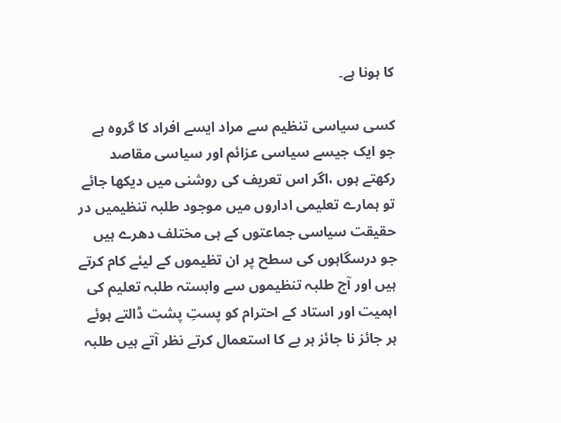کا ہونا ہے۔

کسی سیاسی تنظیم سے مراد ایسے افراد کا گروہ ہے جو ایک جیسے سیاسی عزائم اور سیاسی مقاصد رکھتے ہوں ،اگر اس تعریف کی روشنی میں دیکھا جائے تو ہمارے تعلیمی اداروں میں موجود طلبہ تنظیمیں در حقیقت سیاسی جماعتوں کے ہی مختلف دھرے ہیں جو درسگاہوں کی سطح پر ان تظیموں کے لیئے کام کرتے ہیں اور آج طلبہ تنظیموں سے وابستہ طلبہ تعلیم کی اہمیت اور استاد کے احترام کو پستِ پشت ڈالتے ہوئے ہر جائز نا جائز ہر بے کا استعمال کرتے نظر آتے ہیں طلبہ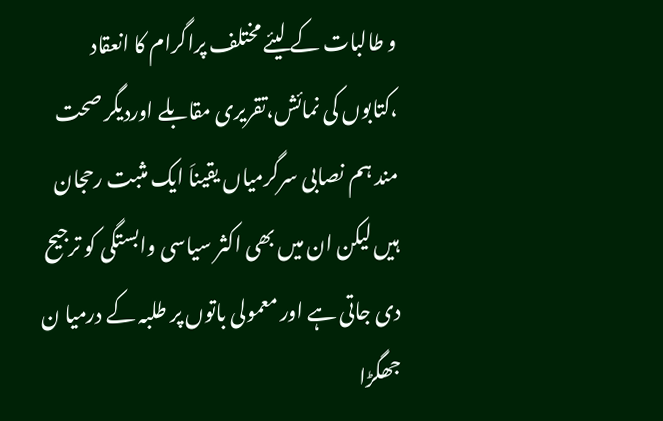و طالبات کے لیئے مختلف پراگرام کا انعقاد ،کتابوں کی نمائش،تقریری مقابلے اوردیگر صحت مند ہم نصابی سرگرمیاں یقیناَ ایک مثبت رحجان ہیں لیکن ان میں بھی اکثر سیاسی وابستگی کو ترجیح دی جاتی ہے اور معمولی باتوں پر طلبہ کے درمیا ن جھگڑا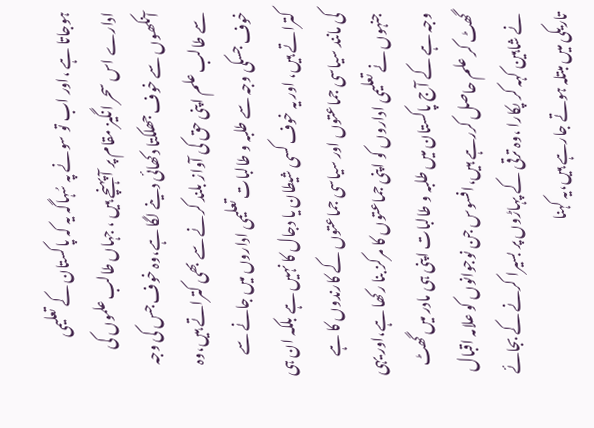ہوجاتا ہے ،اور اب تو سونے پہ سُہاگہ یہ کہ پاکستان کے تعلیمی ادارے اس سحر انگیز مقام پر آ پہنچے ہیں ، جہاں طالب علموں کی آنکھوں سے خوف جھلکتا دکھائی دینے لگا ہے،وہ خوف جس کی وجہ سے طالب علم اپنی حق کی آواز بلند کرنے سے بھی کتراتے ہیں،وہ خوف جسکی وجہ سے طلبہ و طالبات تعلیمی اداروں میں جانے سے کتراتے ہیں، اور یہ خوف کسی شیطان یا دجال کا نہیں ہے بلکہ ان ہی کی مانند سیاسی جماعتوں اور سیاسی جماعتوں کے کارندوں کا ہے جنہوں نے تعلیمی اداروں کو اپنی جماعتوں کا مرکز بنا رکھا ہے،اور یہی وجہ ہے کے آج پاکستان میں طلبہ و طالبات اپنی ہی مادر میں گھٹ گھٹ کر علم حاصل کررہے ہیں،افسوس جن نوجوانوں کو علامہ اقبال نے شاہین کہہ کر پکارا ،وہ ترقی کے پہاڑوں پر بسیرا کرنے کے بجائے تاریکی میں مبتلہ ہوتے جارہے ہیں،یہ کہنا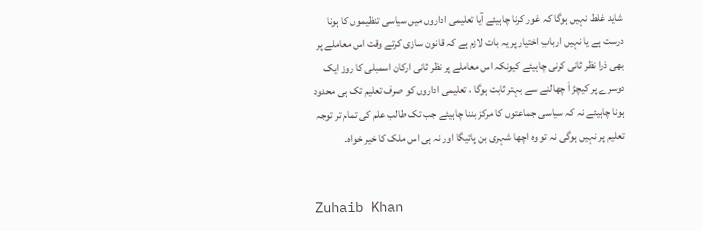شاید غلط نہیں ہوگا کہ غور کرنا چاہیئے آیا تعلیمی اداروں میں سیاسی تنظیموں کا ہونا درست ہے یا نہیں اربابِ اختیار پر یہ بات لازم ہے کہ قانون سازی کرتے وقت اس معاملے پر بھی ذرا نظر ثانی کرنی چاہیئے کیونکہ اس معاملے پر نظر ثانی ارکان اسمبلی کا روز ایک دوسرے پر کیچڑ اَ چھالنے سے بہتر ثابت ہوگا ، تعلیمی اداروں کو صرف تعلیم تک ہی محدود ہونا چاہیئے نہ کہ سیاسی جماعتوں کا مرکز بننا چاہیئے جب تک طالب علم کی تمام تر توجہ تعلیم پر نہیں ہوگی نہ تو وہ اچھا شہری بن پائیگا اور نہ ہی اس ملک کا خیر خواہ۔


Zuhaib Khan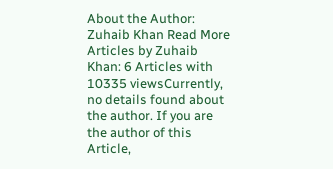About the Author: Zuhaib Khan Read More Articles by Zuhaib Khan: 6 Articles with 10335 viewsCurrently, no details found about the author. If you are the author of this Article,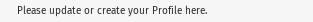Please update or create your Profile here.